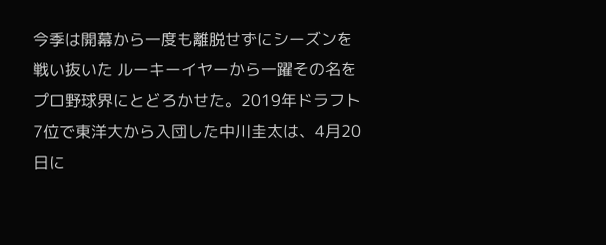今季は開幕から一度も離脱せずにシーズンを戦い抜いた ルーキーイヤーから一躍その名をプロ野球界にとどろかせた。2019年ドラフト7位で東洋大から入団した中川圭太は、4月20日に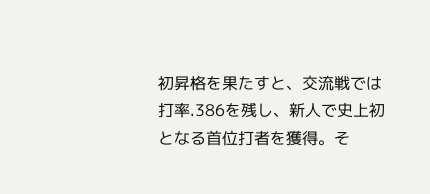初昇格を果たすと、交流戦では打率.386を残し、新人で史上初となる首位打者を獲得。そ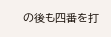の後も四番を打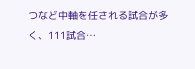つなど中軸を任される試合が多く、111試合…